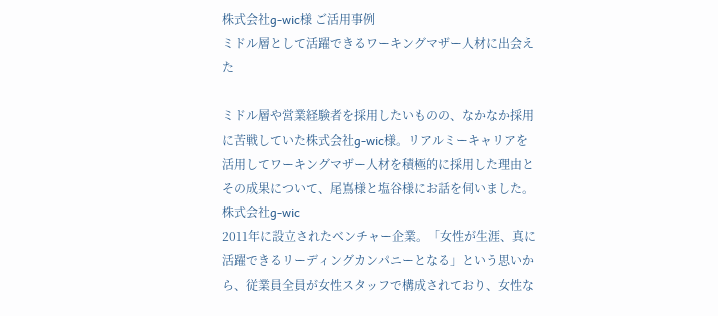株式会社g-wic様 ご活用事例
ミドル層として活躍できるワーキングマザー人材に出会えた

ミドル層や営業経験者を採用したいものの、なかなか採用に苦戦していた株式会社g-wic様。リアルミーキャリアを活用してワーキングマザー人材を積極的に採用した理由とその成果について、尾嶌様と塩谷様にお話を伺いました。
株式会社g-wic
2011年に設立されたベンチャー企業。「女性が生涯、真に活躍できるリーディングカンパニーとなる」という思いから、従業員全員が女性スタッフで構成されており、女性な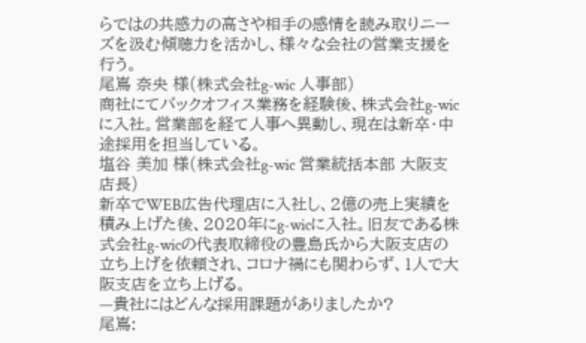らではの共感力の高さや相手の感情を読み取りニーズを汲む傾聴力を活かし、様々な会社の営業支援を行う。
尾嶌 奈央 様(株式会社g-wic 人事部)
商社にてバックオフィス業務を経験後、株式会社g-wicに入社。営業部を経て人事へ異動し、現在は新卒・中途採用を担当している。
塩谷 美加 様(株式会社g-wic 営業統括本部 大阪支店長)
新卒でWEB広告代理店に入社し、2億の売上実績を積み上げた後、2020年にg-wicに入社。旧友である株式会社g-wicの代表取締役の豊島氏から大阪支店の立ち上げを依頼され、コロナ禍にも関わらず、1人で大阪支店を立ち上げる。
—貴社にはどんな採用課題がありましたか?
尾嶌: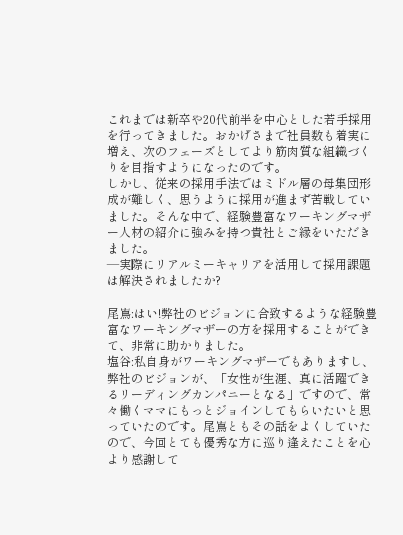これまでは新卒や20代前半を中心とした若手採用を行ってきました。おかげさまで社員数も着実に増え、次のフェーズとしてより筋肉質な組織づくりを目指すようになったのです。
しかし、従来の採用手法ではミドル層の母集団形成が難しく、思うように採用が進まず苦戦していました。そんな中で、経験豊富なワーキングマザー人材の紹介に強みを持つ貴社とご縁をいただきました。
—実際にリアルミーキャリアを活用して採用課題は解決されましたか?

尾嶌:はい!弊社のビジョンに合致するような経験豊富なワーキングマザーの方を採用することができて、非常に助かりました。
塩谷:私自身がワーキングマザーでもありますし、弊社のビジョンが、「女性が生涯、真に活躍できるリーディングカンパニーとなる」ですので、常々働くママにもっとジョインしてもらいたいと思っていたのです。尾嶌ともその話をよくしていたので、今回とても優秀な方に巡り逢えたことを心より感謝して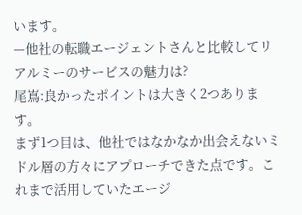います。
—他社の転職エージェントさんと比較してリアルミーのサービスの魅力は?
尾嶌:良かったポイントは大きく2つあります。
まず1つ目は、他社ではなかなか出会えないミドル層の方々にアプローチできた点です。これまで活用していたエージ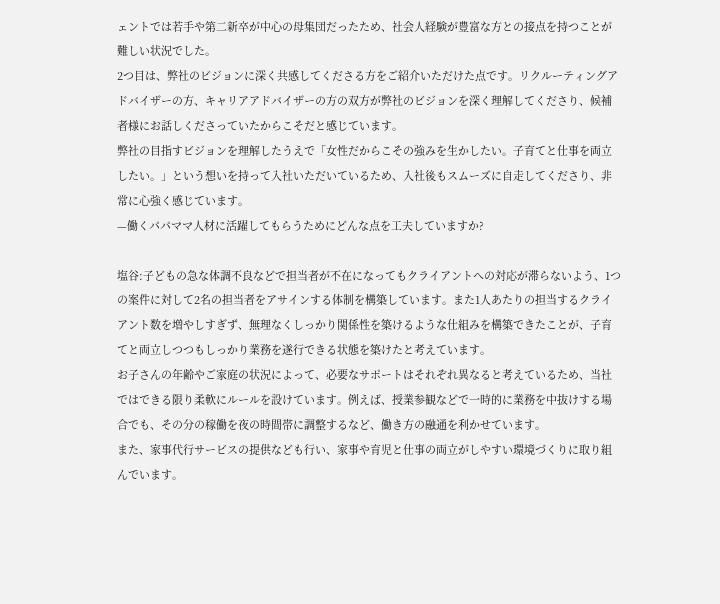ェントでは若手や第二新卒が中心の母集団だったため、社会人経験が豊富な方との接点を持つことが難しい状況でした。
2つ目は、弊社のビジョンに深く共感してくださる方をご紹介いただけた点です。リクルーティングアドバイザーの方、キャリアアドバイザーの方の双方が弊社のビジョンを深く理解してくださり、候補者様にお話しくださっていたからこそだと感じています。
弊社の目指すビジョンを理解したうえで「女性だからこその強みを生かしたい。子育てと仕事を両立したい。」という想いを持って入社いただいているため、入社後もスムーズに自走してくださり、非常に心強く感じています。
—働くパパママ人材に活躍してもらうためにどんな点を工夫していますか?

塩谷:子どもの急な体調不良などで担当者が不在になってもクライアントへの対応が滞らないよう、1つの案件に対して2名の担当者をアサインする体制を構築しています。また1人あたりの担当するクライアント数を増やしすぎず、無理なくしっかり関係性を築けるような仕組みを構築できたことが、子育てと両立しつつもしっかり業務を遂行できる状態を築けたと考えています。
お子さんの年齢やご家庭の状況によって、必要なサポートはそれぞれ異なると考えているため、当社ではできる限り柔軟にルールを設けています。例えば、授業参観などで一時的に業務を中抜けする場合でも、その分の稼働を夜の時間帯に調整するなど、働き方の融通を利かせています。
また、家事代行サービスの提供なども行い、家事や育児と仕事の両立がしやすい環境づくりに取り組んでいます。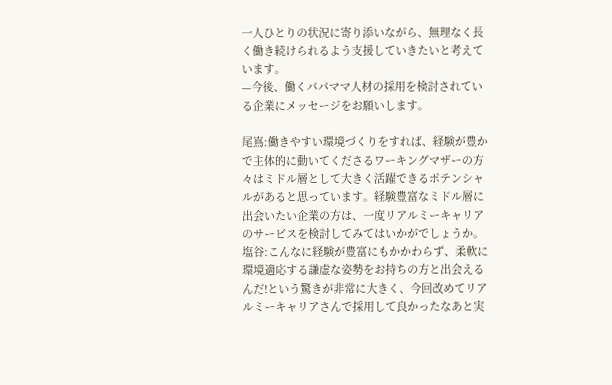一人ひとりの状況に寄り添いながら、無理なく長く働き続けられるよう支援していきたいと考えています。
—今後、働くパパママ人材の採用を検討されている企業にメッセージをお願いします。

尾嶌:働きやすい環境づくりをすれば、経験が豊かで主体的に動いてくださるワーキングマザーの方々はミドル層として大きく活躍できるポテンシャルがあると思っています。経験豊富なミドル層に出会いたい企業の方は、一度リアルミーキャリアのサービスを検討してみてはいかがでしょうか。
塩谷:こんなに経験が豊富にもかかわらず、柔軟に環境適応する謙虚な姿勢をお持ちの方と出会えるんだ!という驚きが非常に大きく、今回改めてリアルミーキャリアさんで採用して良かったなあと実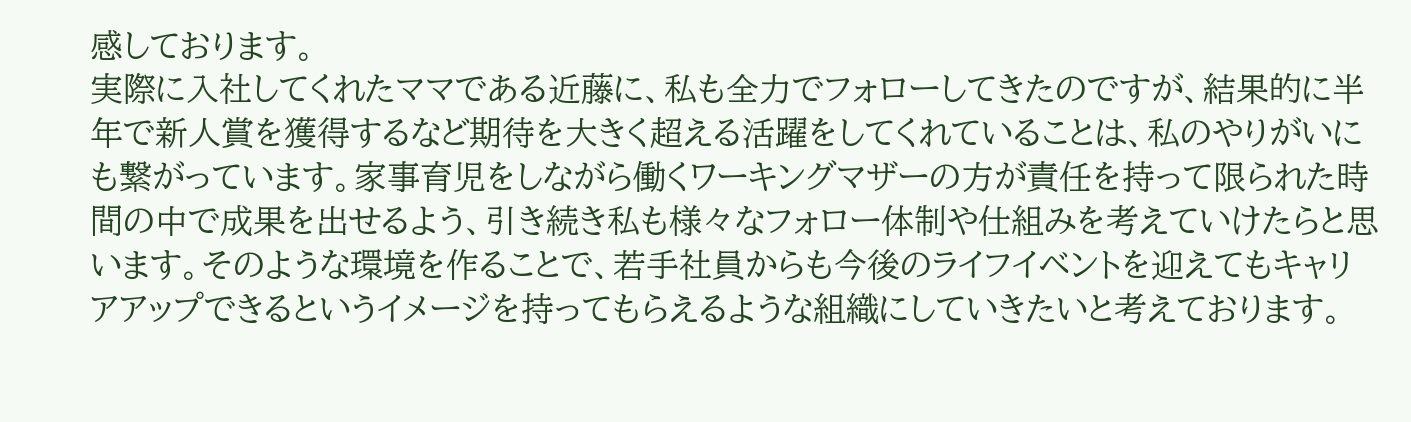感しております。
実際に入社してくれたママである近藤に、私も全力でフォローしてきたのですが、結果的に半年で新人賞を獲得するなど期待を大きく超える活躍をしてくれていることは、私のやりがいにも繋がっています。家事育児をしながら働くワーキングマザーの方が責任を持って限られた時間の中で成果を出せるよう、引き続き私も様々なフォロー体制や仕組みを考えていけたらと思います。そのような環境を作ることで、若手社員からも今後のライフイベントを迎えてもキャリアアップできるというイメージを持ってもらえるような組織にしていきたいと考えております。